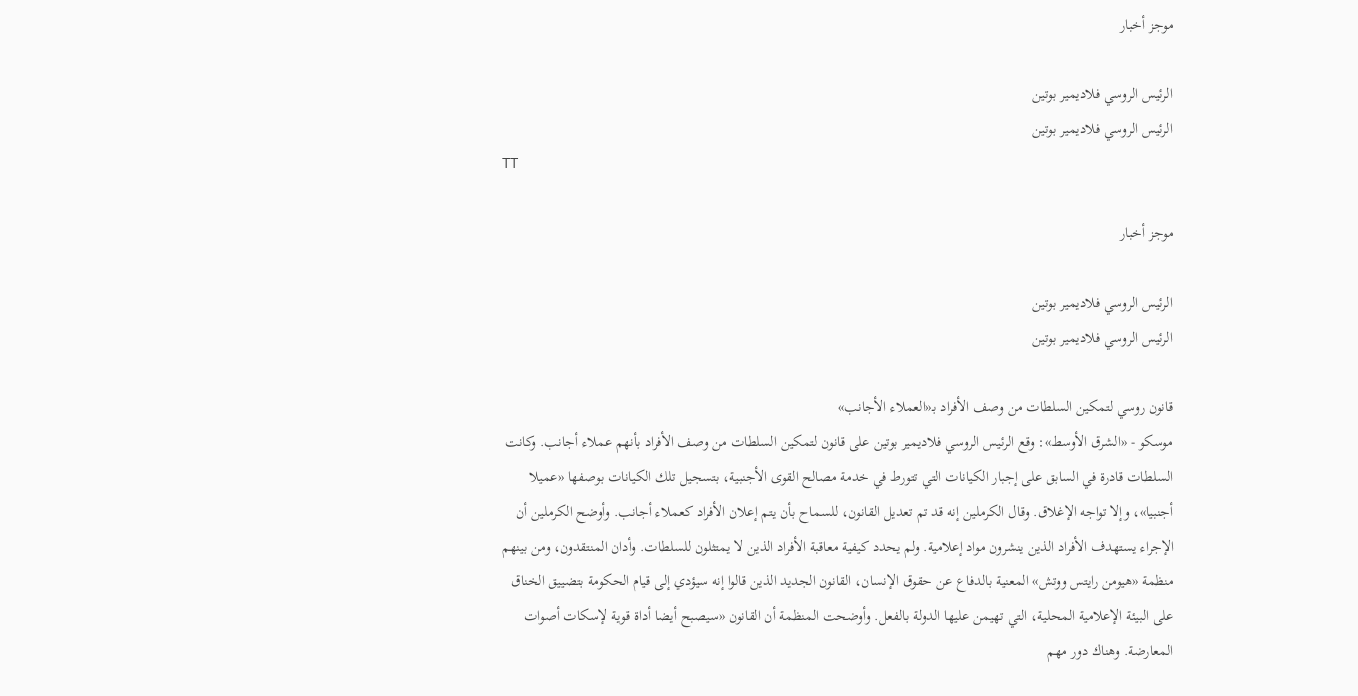موجز أخبار

الرئيس الروسي فلاديمير بوتين
الرئيس الروسي فلاديمير بوتين
TT

موجز أخبار

الرئيس الروسي فلاديمير بوتين
الرئيس الروسي فلاديمير بوتين

قانون روسي لتمكين السلطات من وصف الأفراد بـ«العملاء الأجانب»
موسكو - «الشرق الأوسط»: وقع الرئيس الروسي فلاديمير بوتين على قانون لتمكين السلطات من وصف الأفراد بأنهم عملاء أجانب. وكانت السلطات قادرة في السابق على إجبار الكيانات التي تتورط في خدمة مصالح القوى الأجنبية، بتسجيل تلك الكيانات بوصفها «عميلا أجنبيا»، وإلا تواجه الإغلاق. وقال الكرملين إنه قد تم تعديل القانون، للسماح بأن يتم إعلان الأفراد كعملاء أجانب. وأوضح الكرملين أن الإجراء يستهدف الأفراد الذين ينشرون مواد إعلامية. ولم يحدد كيفية معاقبة الأفراد الذين لا يمتثلون للسلطات. وأدان المنتقدون، ومن بينهم منظمة «هيومن رايتس ووتش» المعنية بالدفاع عن حقوق الإنسان، القانون الجديد الذين قالوا إنه سيؤدي إلى قيام الحكومة بتضييق الخناق على البيئة الإعلامية المحلية، التي تهيمن عليها الدولة بالفعل. وأوضحت المنظمة أن القانون «سيصبح أيضا أداة قوية لإسكات أصوات المعارضة. وهناك دور مهم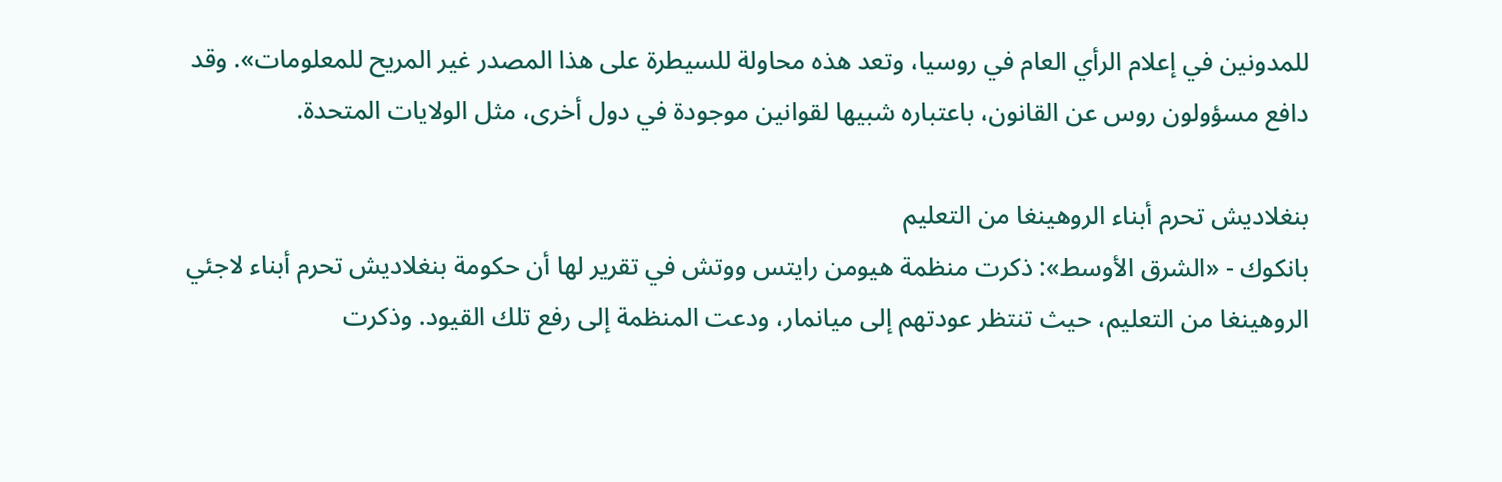للمدونين في إعلام الرأي العام في روسيا، وتعد هذه محاولة للسيطرة على هذا المصدر غير المريح للمعلومات». وقد دافع مسؤولون روس عن القانون، باعتباره شبيها لقوانين موجودة في دول أخرى، مثل الولايات المتحدة.

بنغلاديش تحرم أبناء الروهينغا من التعليم
بانكوك - «الشرق الأوسط»: ذكرت منظمة هيومن رايتس ووتش في تقرير لها أن حكومة بنغلاديش تحرم أبناء لاجئي الروهينغا من التعليم، حيث تنتظر عودتهم إلى ميانمار، ودعت المنظمة إلى رفع تلك القيود. وذكرت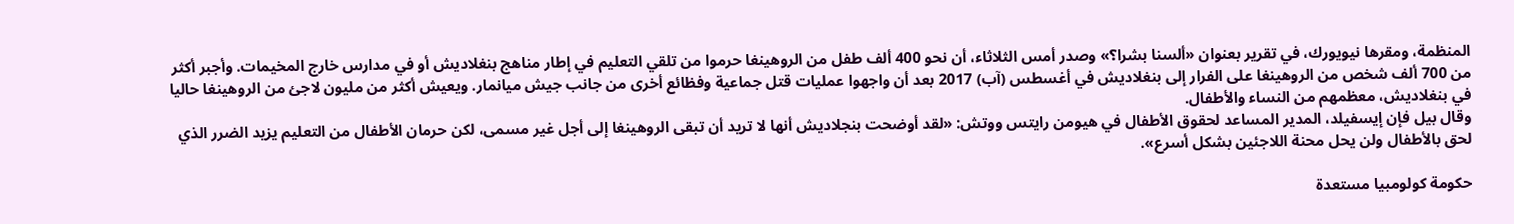المنظمة، ومقرها نيويورك، في تقرير بعنوان «ألسنا بشرا؟» وصدر أمس الثلاثاء، أن نحو 400 ألف طفل من الروهينغا حرموا من تلقي التعليم في إطار مناهج بنغلاديش أو في مدارس خارج المخيمات. وأجبر أكثر من 700 ألف شخص من الروهينغا على الفرار إلى بنغلاديش في أغسطس (آب) 2017 بعد أن واجهوا عمليات قتل جماعية وفظائع أخرى من جانب جيش ميانمار. ويعيش أكثر من مليون لاجئ من الروهينغا حاليا في بنغلاديش، معظمهم من النساء والأطفال.
وقال بيل فإن إيسفيلد، المدير المساعد لحقوق الأطفال في هيومن رايتس ووتش: «لقد أوضحت بنجلاديش أنها لا تريد أن تبقى الروهينغا إلى أجل غير مسمى، لكن حرمان الأطفال من التعليم يزيد الضرر الذي لحق بالأطفال ولن يحل محنة اللاجئين بشكل أسرع».

حكومة كولومبيا مستعدة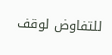للتفاوض لوقف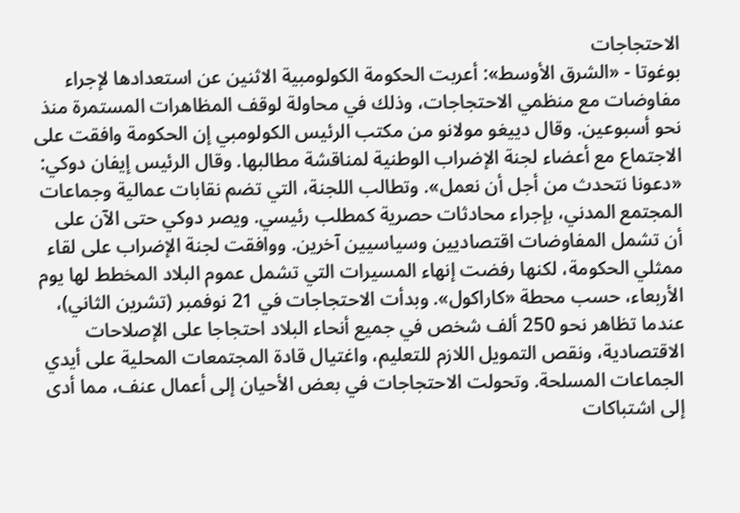الاحتجاجات
بوغوتا - «الشرق الأوسط»: أعربت الحكومة الكولومبية الاثنين عن استعدادها لإجراء مفاوضات مع منظمي الاحتجاجات، وذلك في محاولة لوقف المظاهرات المستمرة منذ نحو أسبوعين. وقال دييغو مولانو من مكتب الرئيس الكولومبي إن الحكومة وافقت على الاجتماع مع أعضاء لجنة الإضراب الوطنية لمناقشة مطالبها. وقال الرئيس إيفان دوكي: «دعونا نتحدث من أجل أن نعمل». وتطالب اللجنة، التي تضم نقابات عمالية وجماعات المجتمع المدني، بإجراء محادثات حصرية كمطلب رئيسي. ويصر دوكي حتى الآن على أن تشمل المفاوضات اقتصاديين وسياسيين آخرين. ووافقت لجنة الإضراب على لقاء ممثلي الحكومة، لكنها رفضت إنهاء المسيرات التي تشمل عموم البلاد المخطط لها يوم الأربعاء، حسب محطة «كاراكول». وبدأت الاحتجاجات في 21 نوفمبر (تشرين الثاني)، عندما تظاهر نحو 250 ألف شخص في جميع أنحاء البلاد احتجاجا على الإصلاحات الاقتصادية، ونقص التمويل اللازم للتعليم، واغتيال قادة المجتمعات المحلية على أيدي الجماعات المسلحة. وتحولت الاحتجاجات في بعض الأحيان إلى أعمال عنف، مما أدى إلى اشتباكات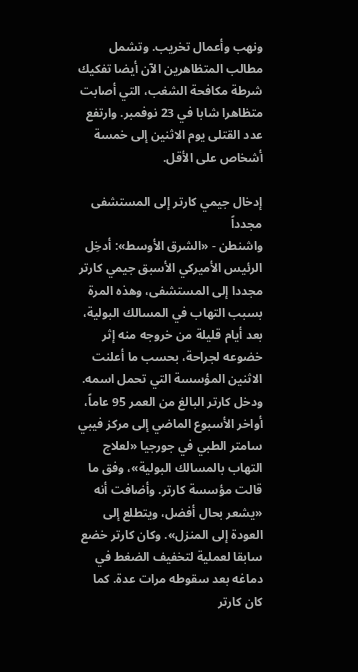ونهب وأعمال تخريب. وتشمل مطالب المتظاهرين الآن أيضا تفكيك شرطة مكافحة الشغب، التي أصابت متظاهرا شابا في 23 نوفمبر. وارتفع عدد القتلى يوم الاثنين إلى خمسة أشخاص على الأقل.

إدخال جيمي كارتر إلى المستشفى مجدداً
واشنطن - «الشرق الأوسط»: أدخِل الرئيس الأميركي الأسبق جيمي كارتر مجددا إلى المستشفى، وهذه المرة بسبب التهاب في المسالك البولية، بعد أيام قليلة من خروجه منه إثر خضوعه لجراحة، بحسب ما أعلنت الاثنين المؤسسة التي تحمل اسمه. ودخل كارتر البالغ من العمر 95 عاماً، أواخر الأسبوع الماضي إلى مركز فيبي سامتر الطبي في جورجيا «لعلاج التهاب بالمسالك البولية»، وفق ما قالت مؤسسة كارتر. وأضافت أنه «يشعر بحال أفضل، ويتطلع إلى العودة إلى المنزل». وكان كارتر خضع سابقا لعملية لتخفيف الضغط في دماغه بعد سقوطه مرات عدة. كما كان كارتر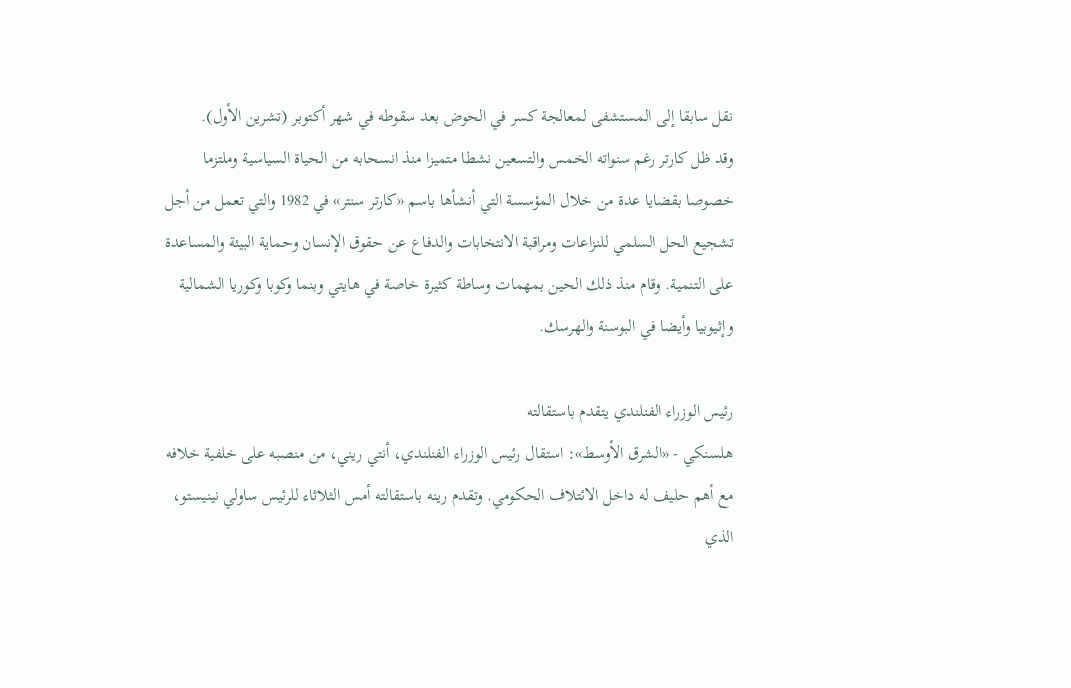نقل سابقا إلى المستشفى لمعالجة كسر في الحوض بعد سقوطه في شهر أكتوبر (تشرين الأول).
وقد ظل كارتر رغم سنواته الخمس والتسعين نشطا متميزا منذ انسحابه من الحياة السياسية وملتزما خصوصا بقضايا عدة من خلال المؤسسة التي أنشأها باسم «كارتر سنتر» في 1982 والتي تعمل من أجل تشجيع الحل السلمي للنزاعات ومراقبة الانتخابات والدفاع عن حقوق الإنسان وحماية البيئة والمساعدة على التنمية. وقام منذ ذلك الحين بمهمات وساطة كثيرة خاصة في هايتي وبنما وكوبا وكوريا الشمالية وإثيوبيا وأيضا في البوسنة والهرسك.

رئيس الوزراء الفنلندي يتقدم باستقالته
هلسنكي - «الشرق الأوسط»: استقال رئيس الوزراء الفنلندي، أنتي ريني، من منصبه على خلفية خلافه مع أهم حليف له داخل الائتلاف الحكومي. وتقدم رينه باستقالته أمس الثلاثاء للرئيس ساولي نينيستو، الذي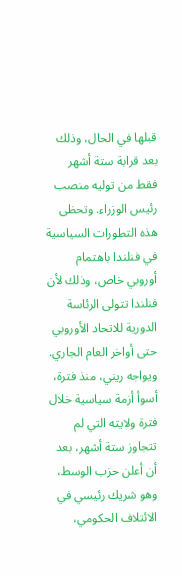قبلها في الحال، وذلك بعد قرابة ستة أشهر فقط من توليه منصب رئيس الوزراء. وتحظى هذه التطورات السياسية في فنلندا باهتمام أوروبي خاص، وذلك لأن فنلندا تتولى الرئاسة الدورية للاتحاد الأوروبي حتى أواخر العام الجاري.
ويواجه ريني، منذ فترة، أسوأ أزمة سياسية خلال فترة ولايته التي لم تتجاوز ستة أشهر، بعد أن أعلن حزب الوسط، وهو شريك رئيسي في الائتلاف الحكومي،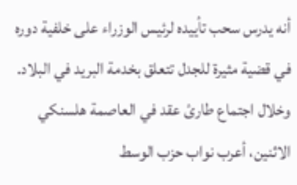أنه يدرس سحب تأييده لرئيس الوزراء على خلفية دوره في قضية مثيرة للجدل تتعلق بخدمة البريد في البلاد. وخلال اجتماع طارئ عقد في العاصمة هلسنكي الاثنين، أعرب نواب حزب الوسط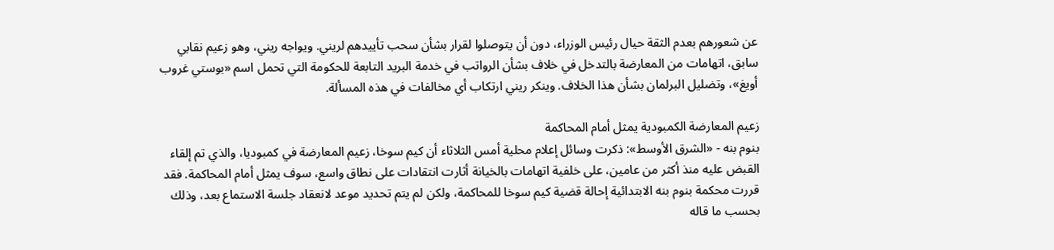عن شعورهم بعدم الثقة حيال رئيس الوزراء، دون أن يتوصلوا لقرار بشأن سحب تأييدهم لريني. ويواجه ريني، وهو زعيم نقابي سابق، اتهامات من المعارضة بالتدخل في خلاف بشأن الرواتب في خدمة البريد التابعة للحكومة التي تحمل اسم «بوستي غروب أويغ»، وتضليل البرلمان بشأن هذا الخلاف. وينكر ريني ارتكاب أي مخالفات في هذه المسألة.

زعيم المعارضة الكمبودية يمثل أمام المحاكمة
بنوم بنه - «الشرق الأوسط»: ذكرت وسائل إعلام محلية أمس الثلاثاء أن كيم سوخا، زعيم المعارضة في كمبوديا، والذي تم إلقاء القبض عليه منذ أكثر من عامين، على خلفية اتهامات بالخيانة أثارت انتقادات على نطاق واسع، سوف يمثل أمام المحاكمة. فقد قررت محكمة بنوم بنه الابتدائية إحالة قضية كيم سوخا للمحاكمة، ولكن لم يتم تحديد موعد لانعقاد جلسة الاستماع بعد، وذلك بحسب ما قاله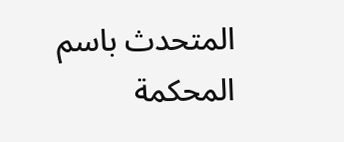المتحدث باسم المحكمة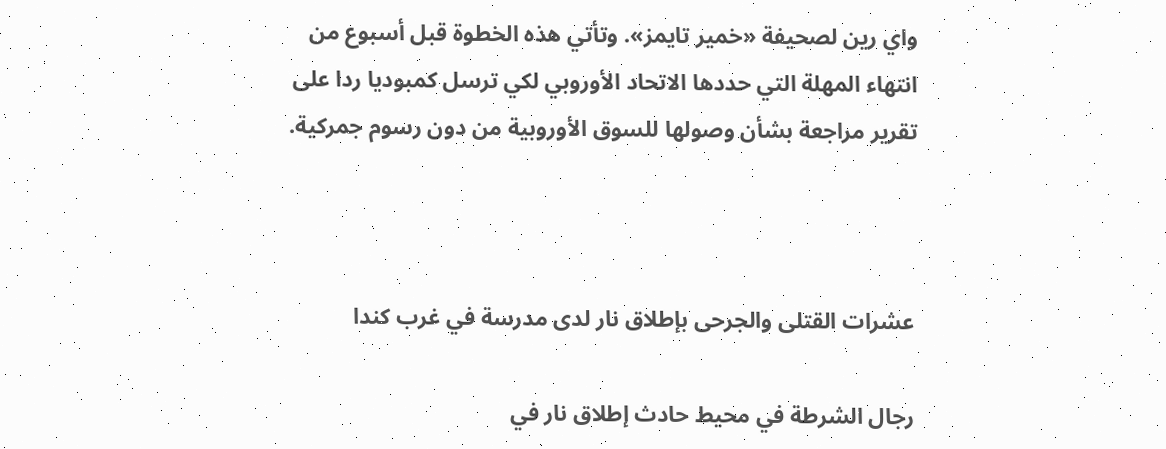واي رين لصحيفة «خمير تايمز». وتأتي هذه الخطوة قبل أسبوع من انتهاء المهلة التي حددها الاتحاد الأوروبي لكي ترسل كمبوديا ردا على تقرير مراجعة بشأن وصولها للسوق الأوروبية من دون رسوم جمركية.



عشرات القتلى والجرحى بإطلاق نار لدى مدرسة في غرب كندا

رجال الشرطة في محيط حادث إطلاق نار في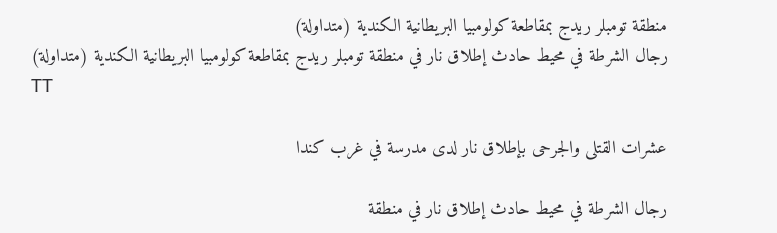منطقة تومبلر ريدج بمقاطعة كولومبيا البريطانية الكندية (متداولة)
رجال الشرطة في محيط حادث إطلاق نار في منطقة تومبلر ريدج بمقاطعة كولومبيا البريطانية الكندية (متداولة)
TT

عشرات القتلى والجرحى بإطلاق نار لدى مدرسة في غرب كندا

رجال الشرطة في محيط حادث إطلاق نار في منطقة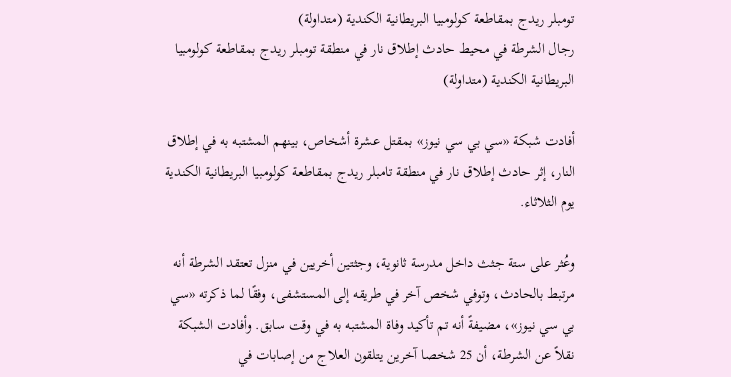تومبلر ريدج بمقاطعة كولومبيا البريطانية الكندية (متداولة)
رجال الشرطة في محيط حادث إطلاق نار في منطقة تومبلر ريدج بمقاطعة كولومبيا البريطانية الكندية (متداولة)

أفادت شبكة «سي بي سي نيوز» بمقتل عشرة أشخاص، بينهم المشتبه به في إطلاق النار، إثر حادث إطلاق نار في منطقة تامبلر ريدج بمقاطعة كولومبيا البريطانية الكندية يوم الثلاثاء.

وعُثر على ستة جثث داخل مدرسة ثانوية، وجثتين أخريين في منزل تعتقد الشرطة أنه مرتبط بالحادث، وتوفي شخص آخر في طريقه إلى المستشفى، وفقًا لما ذكرته «سي بي سي نيوز»، مضيفةً أنه تم تأكيد وفاة المشتبه به في وقت سابق. وأفادت الشبكة نقلاً عن الشرطة، أن 25 شخصا آخرين يتلقون العلاج من إصابات في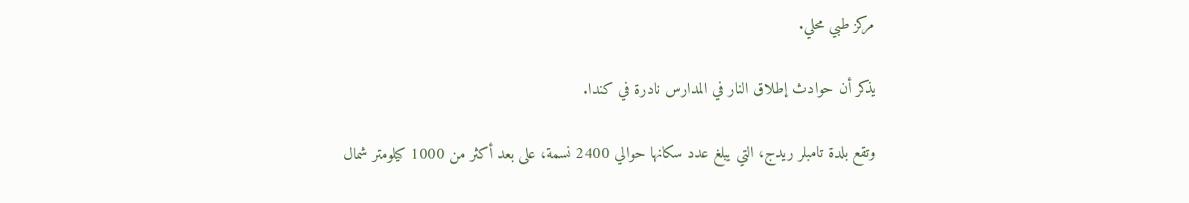مركز طبي محلي.

يذكر أن حوادث إطلاق النار في المدارس نادرة في كندا.

وتقع بلدة تامبلر ريدج، التي يبلغ عدد سكانها حوالي 2400 نسمة، على بعد أكثر من 1000 كيلومتر شمال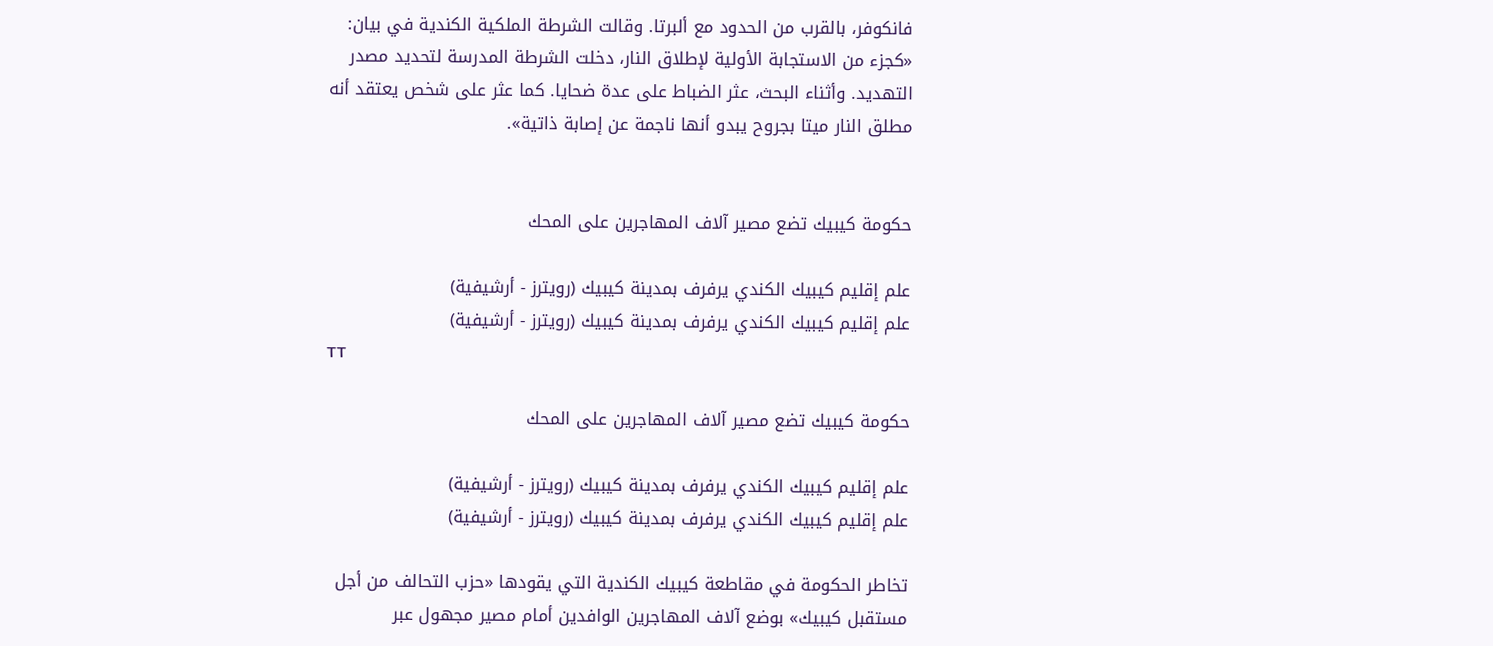فانكوفر، بالقرب من الحدود مع ألبرتا. وقالت الشرطة الملكية الكندية في بيان: «كجزء من الاستجابة الأولية لإطلاق النار، دخلت الشرطة المدرسة لتحديد مصدر التهديد. وأثناء البحث، عثر الضباط على عدة ضحايا. كما عثر على شخص يعتقد أنه مطلق النار ميتا بجروح يبدو أنها ناجمة عن إصابة ذاتية».


حكومة كيبيك تضع مصير آلاف المهاجرين على المحك

علم إقليم كيبيك الكندي يرفرف بمدينة كيبيك (رويترز - أرشيفية)
علم إقليم كيبيك الكندي يرفرف بمدينة كيبيك (رويترز - أرشيفية)
TT

حكومة كيبيك تضع مصير آلاف المهاجرين على المحك

علم إقليم كيبيك الكندي يرفرف بمدينة كيبيك (رويترز - أرشيفية)
علم إقليم كيبيك الكندي يرفرف بمدينة كيبيك (رويترز - أرشيفية)

تخاطر الحكومة في مقاطعة كيبيك الكندية التي يقودها «حزب التحالف من أجل مستقبل كيبيك» بوضع آلاف المهاجرين الوافدين أمام مصير مجهول عبر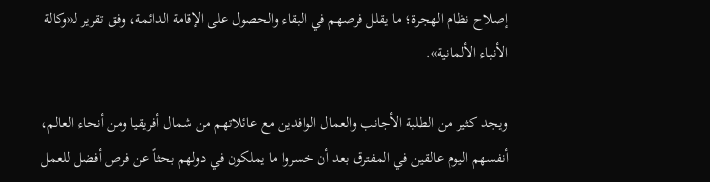إصلاح نظام الهجرة؛ ما يقلل فرصهم في البقاء والحصول على الإقامة الدائمة، وفق تقرير لـ«وكالة الأنباء الألمانية».

ويجد كثير من الطلبة الأجانب والعمال الوافدين مع عائلاتهم من شمال أفريقيا ومن أنحاء العالم، أنفسهم اليوم عالقين في المفترق بعد أن خسروا ما يملكون في دولهم بحثاً عن فرص أفضل للعمل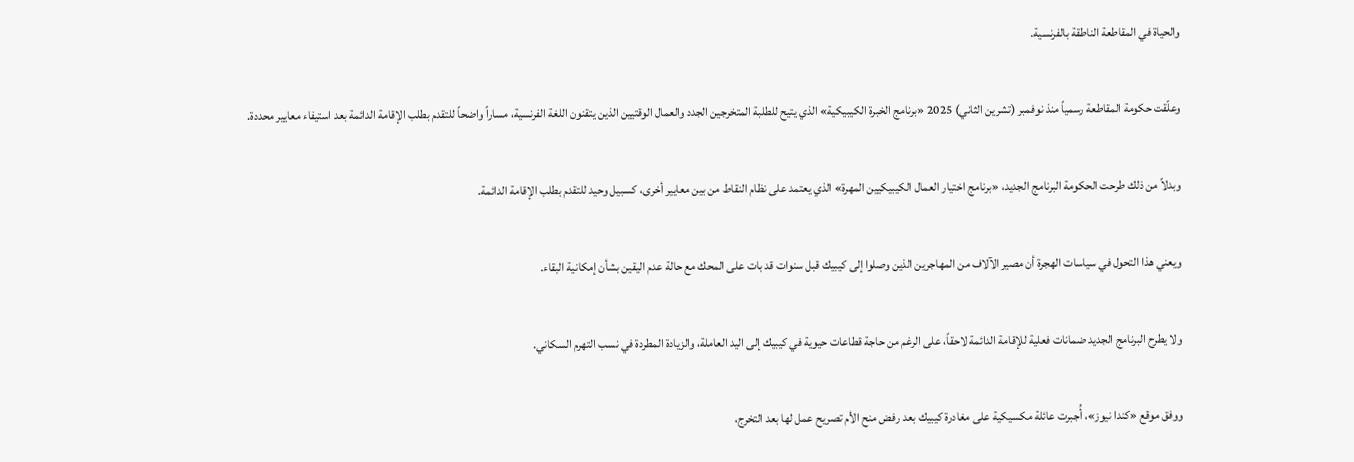والحياة في المقاطعة الناطقة بالفرنسية.

وعلّقت حكومة المقاطعة رسمياً منذ نوفمبر (تشرين الثاني) 2025 «برنامج الخبرة الكيبيكية» الذي يتيح للطلبة المتخرجين الجدد والعمال الوقتيين الذين يتقنون اللغة الفرنسية، مساراً واضحاً للتقدم بطلب الإقامة الدائمة بعد استيفاء معايير محددة.

وبدلاً من ذلك طرحت الحكومة البرنامج الجديد، «برنامج اختيار العمال الكيبيكيين المهرة» الذي يعتمد على نظام النقاط من بين معايير أخرى، كسبيل وحيد للتقدم بطلب الإقامة الدائمة.

ويعني هذا التحول في سياسات الهجرة أن مصير الآلاف من المهاجرين الذين وصلوا إلى كيبيك قبل سنوات قد بات على المحك مع حالة عدم اليقين بشأن إمكانية البقاء.

ولا يطرح البرنامج الجديد ضمانات فعلية للإقامة الدائمة لاحقاً، على الرغم من حاجة قطاعات حيوية في كيبيك إلى اليد العاملة، والزيادة المطردة في نسب التهرم السكاني.

ووفق موقع «كندا نيوز»، أُجبرت عائلة مكسيكية على مغادرة كيبيك بعد رفض منح الأم تصريح عمل لها بعد التخرج،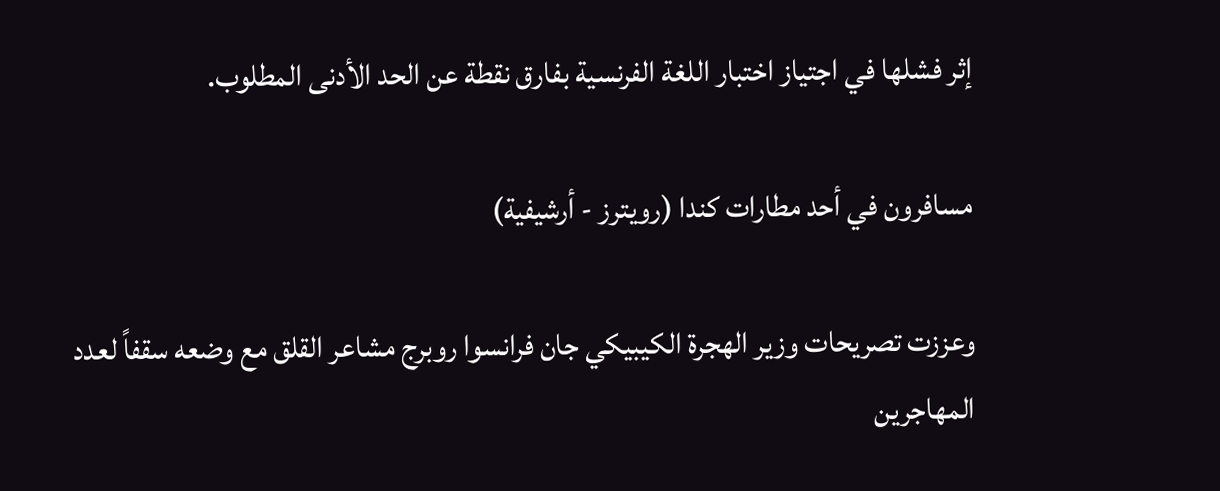إثر فشلها في اجتياز اختبار اللغة الفرنسية بفارق نقطة عن الحد الأدنى المطلوب.

مسافرون في أحد مطارات كندا (رويترز - أرشيفية)

وعززت تصريحات وزير الهجرة الكيبيكي جان فرانسوا روبرج مشاعر القلق مع وضعه سقفاً لعدد المهاجرين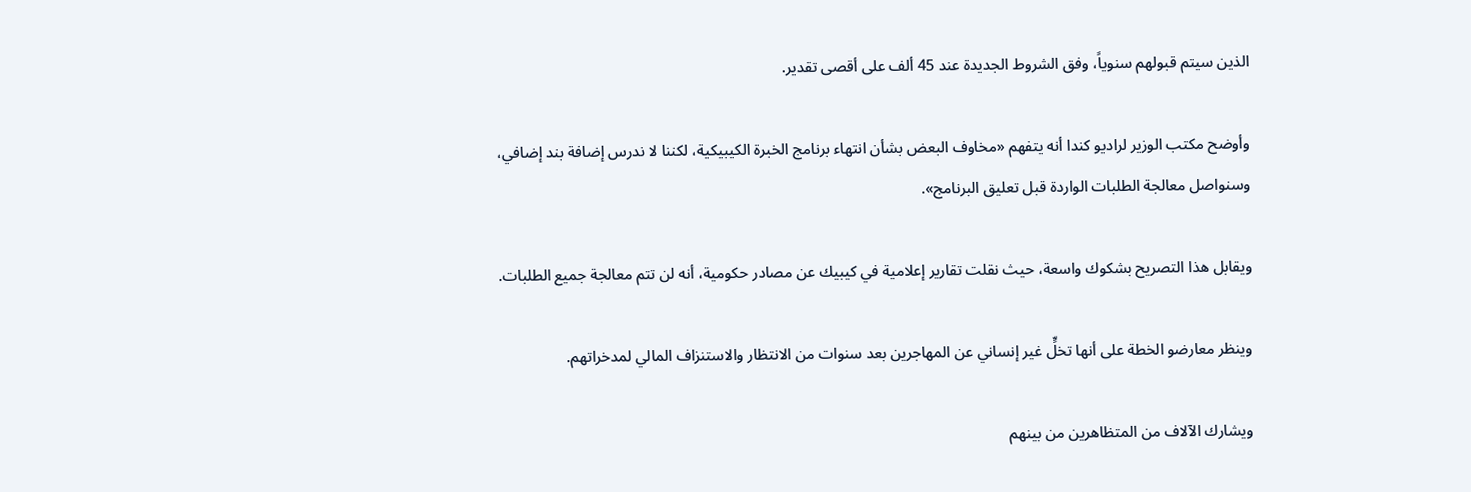الذين سيتم قبولهم سنوياً، وفق الشروط الجديدة عند 45 ألف على أقصى تقدير.

وأوضح مكتب الوزير لراديو كندا أنه يتفهم «مخاوف البعض بشأن انتهاء برنامج الخبرة الكيبيكية، لكننا لا ندرس إضافة بند إضافي، وسنواصل معالجة الطلبات الواردة قبل تعليق البرنامج».

ويقابل هذا التصريح بشكوك واسعة، حيث نقلت تقارير إعلامية في كيبيك عن مصادر حكومية، أنه لن تتم معالجة جميع الطلبات.

وينظر معارضو الخطة على أنها تخلٍّ غير إنساني عن المهاجرين بعد سنوات من الانتظار والاستنزاف المالي لمدخراتهم.

ويشارك الآلاف من المتظاهرين من بينهم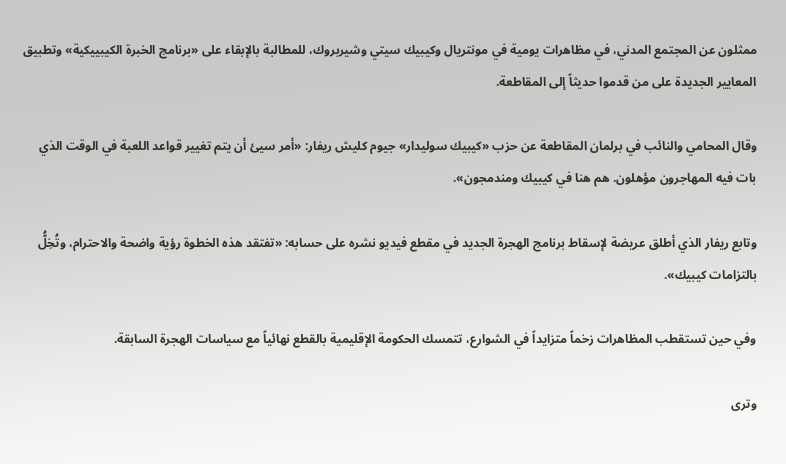ممثلون عن المجتمع المدني، في مظاهرات يومية في مونتريال وكيبيك سيتي وشيربروك، للمطالبة بالإبقاء على «برنامج الخبرة الكيبييكية» وتطبيق المعايير الجديدة على من قدموا حديثاً إلى المقاطعة.

وقال المحامي والنائب في برلمان المقاطعة عن حزب «كيبيك سوليدار» جيوم كليش ريفار: «أمر سيئ أن يتم تغيير قواعد اللعبة في الوقت الذي بات فيه المهاجرون مؤهلون. هم هنا في كيبيك ومندمجون».

وتابع ريفار الذي أطلق عريضة لإسقاط برنامج الهجرة الجديد في مقطع فيديو نشره على حسابه: «تفتقد هذه الخطوة رؤية واضحة والاحترام، وتُخِلُّ بالتزامات كيبيك».

وفي حين تستقطب المظاهرات زخماً متزايداً في الشوارع، تتمسك الحكومة الإقليمية بالقطع نهائياً مع سياسات الهجرة السابقة.

وترى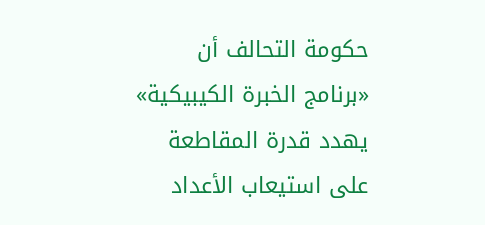حكومة التحالف أن «برنامج الخبرة الكيبيكية» يهدد قدرة المقاطعة على استيعاب الأعداد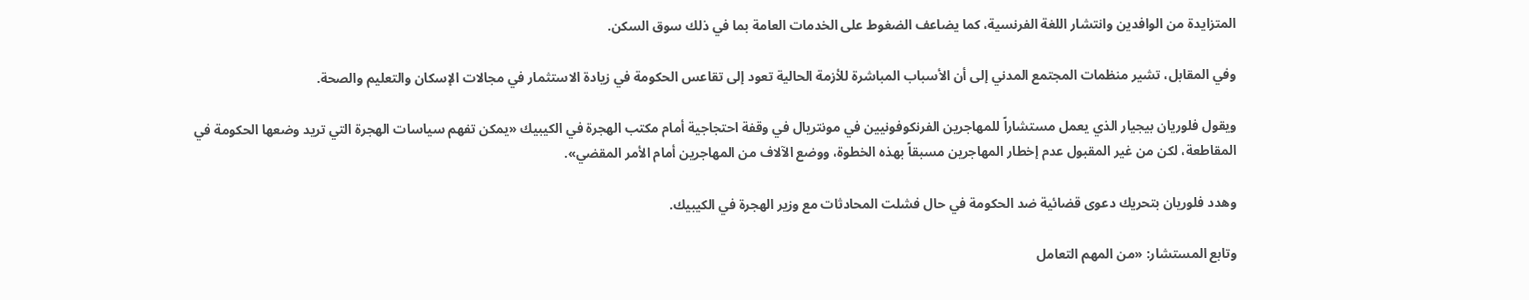المتزايدة من الوافدين وانتشار اللغة الفرنسية، كما يضاعف الضغوط على الخدمات العامة بما في ذلك سوق السكن.

وفي المقابل، تشير منظمات المجتمع المدني إلى أن الأسباب المباشرة للأزمة الحالية تعود إلى تقاعس الحكومة في زيادة الاستثمار في مجالات الإسكان والتعليم والصحة.

ويقول فلوريان بيجيار الذي يعمل مستشاراً للمهاجرين الفرنكوفونيين في مونتريال في وقفة احتجاجية أمام مكتب الهجرة في الكيبيك «يمكن تفهم سياسات الهجرة التي تريد وضعها الحكومة في المقاطعة، لكن من غير المقبول عدم إخطار المهاجرين مسبقاً بهذه الخطوة، ووضع الآلاف من المهاجرين أمام الأمر المقضي».

وهدد فلوريان بتحريك دعوى قضائية ضد الحكومة في حال فشلت المحادثات مع وزير الهجرة في الكيبيك.

وتابع المستشار: «من المهم التعامل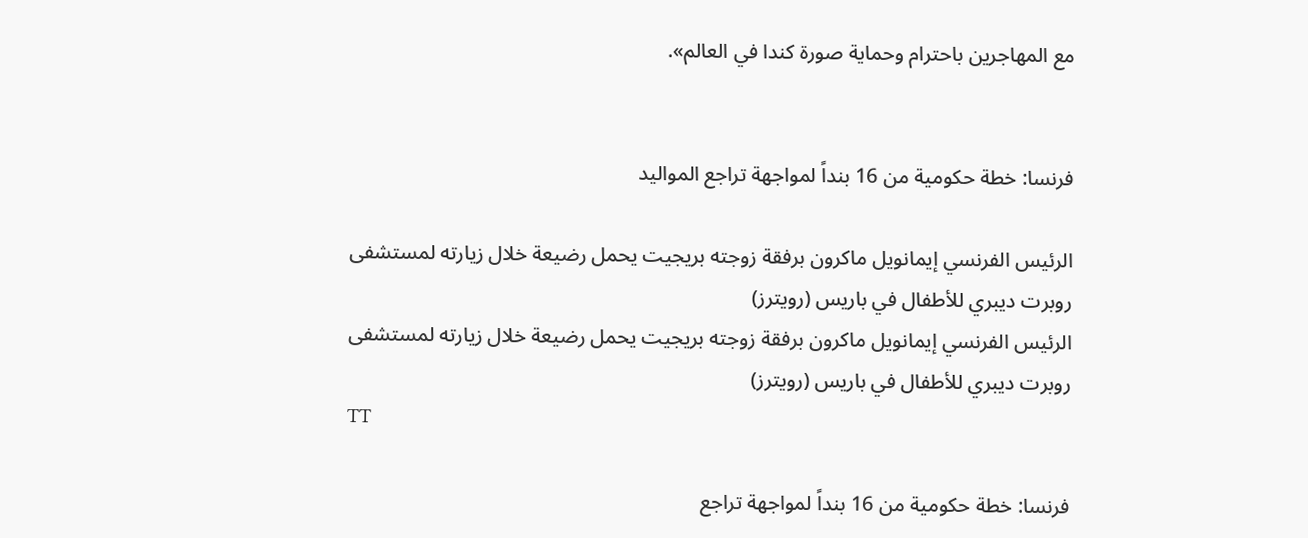مع المهاجرين باحترام وحماية صورة كندا في العالم».


فرنسا: خطة حكومية من 16 بنداً لمواجهة تراجع المواليد

الرئيس الفرنسي إيمانويل ماكرون برفقة زوجته بريجيت يحمل رضيعة خلال زيارته لمستشفى روبرت ديبري للأطفال في باريس (رويترز)
الرئيس الفرنسي إيمانويل ماكرون برفقة زوجته بريجيت يحمل رضيعة خلال زيارته لمستشفى روبرت ديبري للأطفال في باريس (رويترز)
TT

فرنسا: خطة حكومية من 16 بنداً لمواجهة تراجع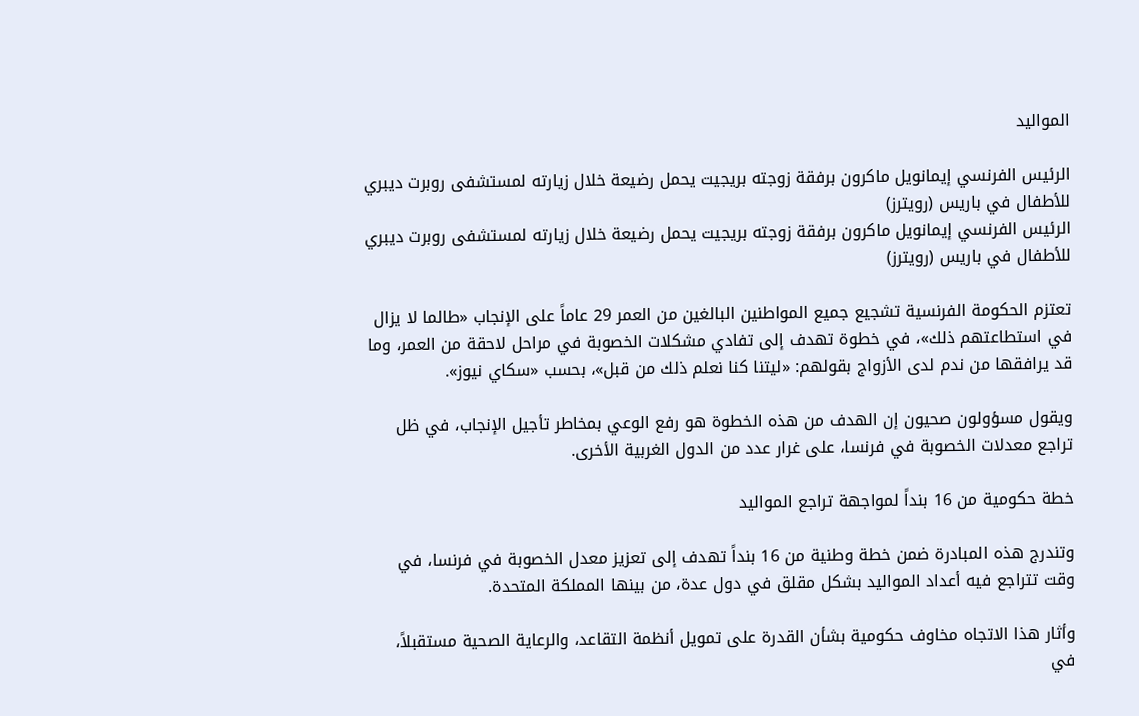المواليد

الرئيس الفرنسي إيمانويل ماكرون برفقة زوجته بريجيت يحمل رضيعة خلال زيارته لمستشفى روبرت ديبري للأطفال في باريس (رويترز)
الرئيس الفرنسي إيمانويل ماكرون برفقة زوجته بريجيت يحمل رضيعة خلال زيارته لمستشفى روبرت ديبري للأطفال في باريس (رويترز)

تعتزم الحكومة الفرنسية تشجيع جميع المواطنين البالغين من العمر 29 عاماً على الإنجاب «طالما لا يزال في استطاعتهم ذلك»، في خطوة تهدف إلى تفادي مشكلات الخصوبة في مراحل لاحقة من العمر، وما قد يرافقها من ندم لدى الأزواج بقولهم: «ليتنا كنا نعلم ذلك من قبل»، بحسب «سكاي نيوز».

ويقول مسؤولون صحيون إن الهدف من هذه الخطوة هو رفع الوعي بمخاطر تأجيل الإنجاب، في ظل تراجع معدلات الخصوبة في فرنسا، على غرار عدد من الدول الغربية الأخرى.

خطة حكومية من 16 بنداً لمواجهة تراجع المواليد

وتندرج هذه المبادرة ضمن خطة وطنية من 16 بنداً تهدف إلى تعزيز معدل الخصوبة في فرنسا، في وقت تتراجع فيه أعداد المواليد بشكل مقلق في دول عدة، من بينها المملكة المتحدة.

وأثار هذا الاتجاه مخاوف حكومية بشأن القدرة على تمويل أنظمة التقاعد، والرعاية الصحية مستقبلاً، في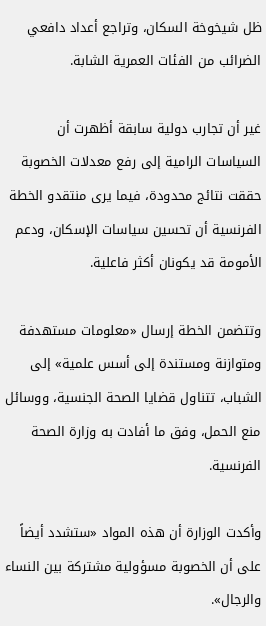ظل شيخوخة السكان، وتراجع أعداد دافعي الضرائب من الفئات العمرية الشابة.

غير أن تجارب دولية سابقة أظهرت أن السياسات الرامية إلى رفع معدلات الخصوبة حققت نتائج محدودة، فيما يرى منتقدو الخطة الفرنسية أن تحسين سياسات الإسكان، ودعم الأمومة قد يكونان أكثر فاعلية.

وتتضمن الخطة إرسال «معلومات مستهدفة ومتوازنة ومستندة إلى أسس علمية» إلى الشباب، تتناول قضايا الصحة الجنسية، ووسائل منع الحمل، وفق ما أفادت به وزارة الصحة الفرنسية.

وأكدت الوزارة أن هذه المواد «ستشدد أيضاً على أن الخصوبة مسؤولية مشتركة بين النساء والرجال».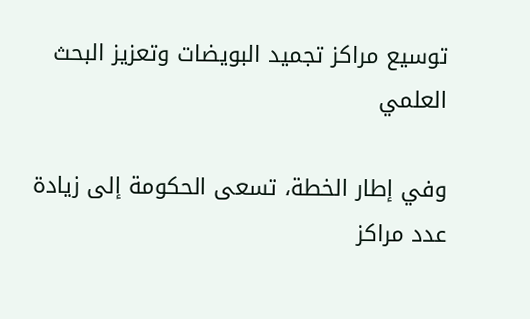توسيع مراكز تجميد البويضات وتعزيز البحث العلمي

وفي إطار الخطة، تسعى الحكومة إلى زيادة عدد مراكز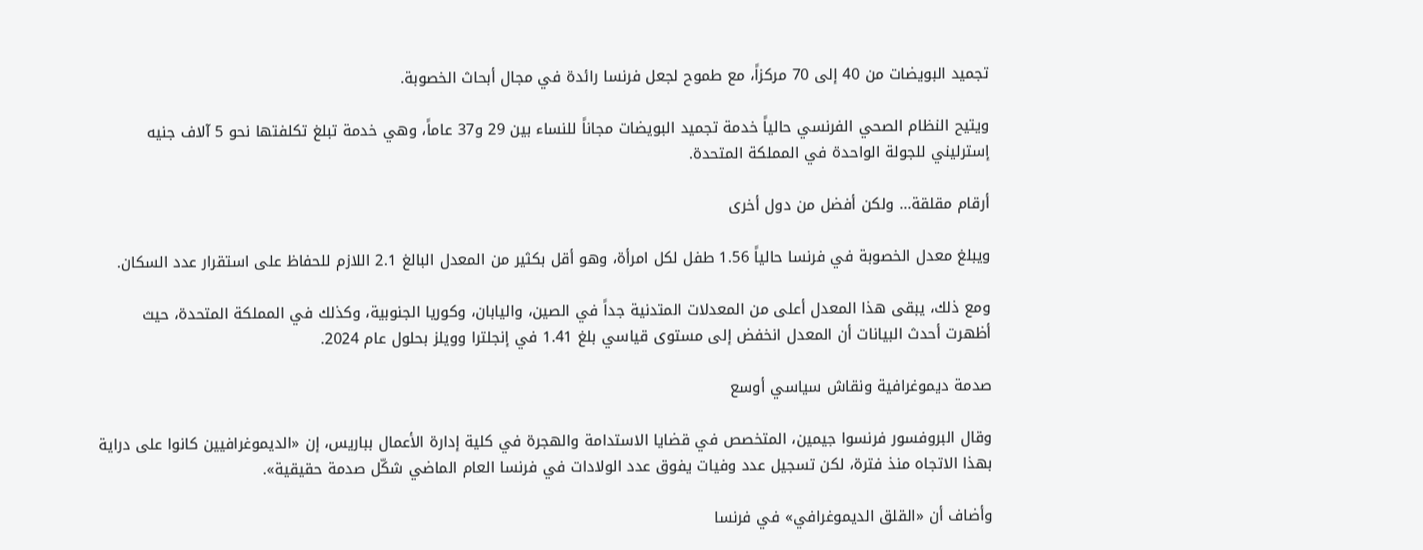تجميد البويضات من 40 إلى 70 مركزاً، مع طموح لجعل فرنسا رائدة في مجال أبحاث الخصوبة.

ويتيح النظام الصحي الفرنسي حالياً خدمة تجميد البويضات مجاناً للنساء بين 29 و37 عاماً، وهي خدمة تبلغ تكلفتها نحو 5 آلاف جنيه إسترليني للجولة الواحدة في المملكة المتحدة.

أرقام مقلقة... ولكن أفضل من دول أخرى

ويبلغ معدل الخصوبة في فرنسا حالياً 1.56 طفل لكل امرأة، وهو أقل بكثير من المعدل البالغ 2.1 اللازم للحفاظ على استقرار عدد السكان.

ومع ذلك، يبقى هذا المعدل أعلى من المعدلات المتدنية جداً في الصين، واليابان، وكوريا الجنوبية، وكذلك في المملكة المتحدة، حيث أظهرت أحدث البيانات أن المعدل انخفض إلى مستوى قياسي بلغ 1.41 في إنجلترا وويلز بحلول عام 2024.

صدمة ديموغرافية ونقاش سياسي أوسع

وقال البروفسور فرنسوا جيمين، المتخصص في قضايا الاستدامة والهجرة في كلية إدارة الأعمال بباريس، إن «الديموغرافيين كانوا على دراية بهذا الاتجاه منذ فترة، لكن تسجيل عدد وفيات يفوق عدد الولادات في فرنسا العام الماضي شكّل صدمة حقيقية».

وأضاف أن «القلق الديموغرافي» في فرنسا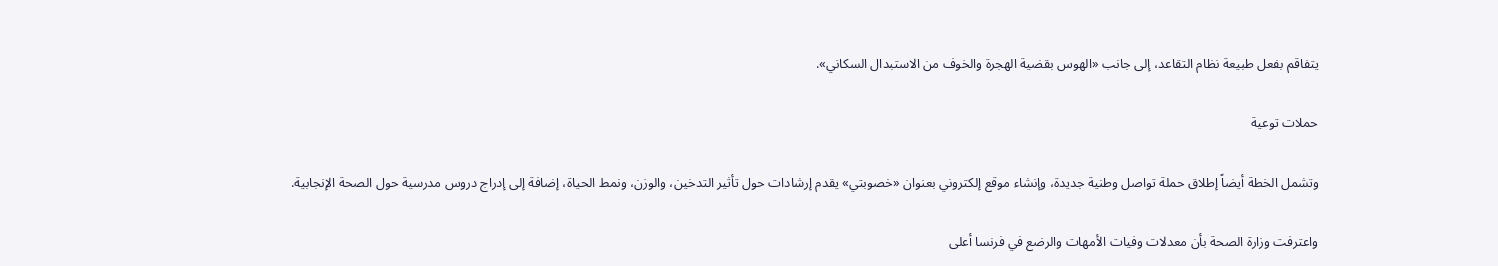يتفاقم بفعل طبيعة نظام التقاعد، إلى جانب «الهوس بقضية الهجرة والخوف من الاستبدال السكاني».

حملات توعية

وتشمل الخطة أيضاً إطلاق حملة تواصل وطنية جديدة، وإنشاء موقع إلكتروني بعنوان «خصوبتي» يقدم إرشادات حول تأثير التدخين، والوزن، ونمط الحياة، إضافة إلى إدراج دروس مدرسية حول الصحة الإنجابية.

واعترفت وزارة الصحة بأن معدلات وفيات الأمهات والرضع في فرنسا أعلى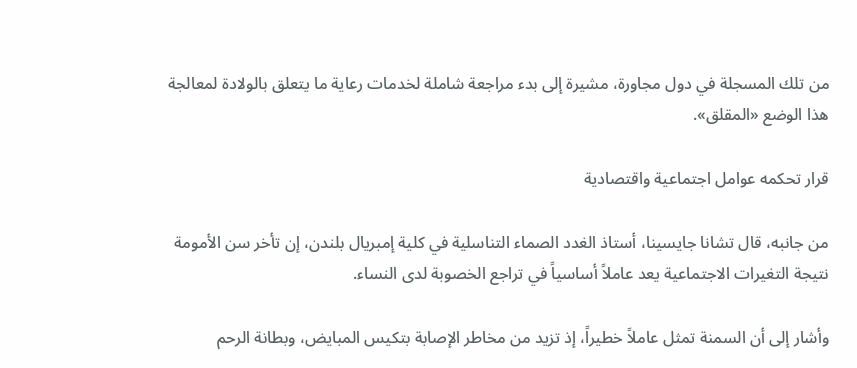من تلك المسجلة في دول مجاورة، مشيرة إلى بدء مراجعة شاملة لخدمات رعاية ما يتعلق بالولادة لمعالجة هذا الوضع «المقلق».

قرار تحكمه عوامل اجتماعية واقتصادية

من جانبه، قال تشانا جايسينا، أستاذ الغدد الصماء التناسلية في كلية إمبريال بلندن، إن تأخر سن الأمومة نتيجة التغيرات الاجتماعية يعد عاملاً أساسياً في تراجع الخصوبة لدى النساء.

وأشار إلى أن السمنة تمثل عاملاً خطيراً، إذ تزيد من مخاطر الإصابة بتكيس المبايض، وبطانة الرحم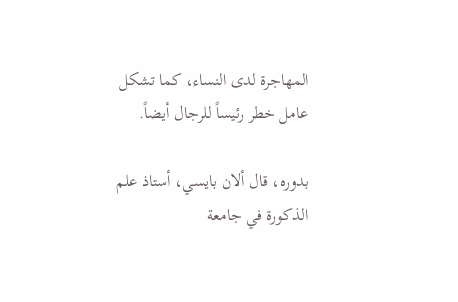المهاجرة لدى النساء، كما تشكل عامل خطر رئيساً للرجال أيضاً.

بدوره، قال ألان بايسي، أستاذ علم الذكورة في جامعة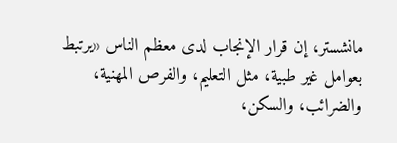مانشستر، إن قرار الإنجاب لدى معظم الناس «يرتبط بعوامل غير طبية، مثل التعليم، والفرص المهنية، والضرائب، والسكن،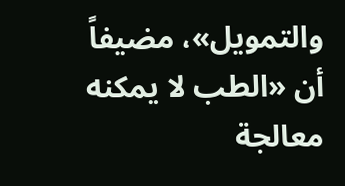والتمويل»، مضيفاً أن «الطب لا يمكنه معالجة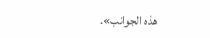هذه الجوانب».